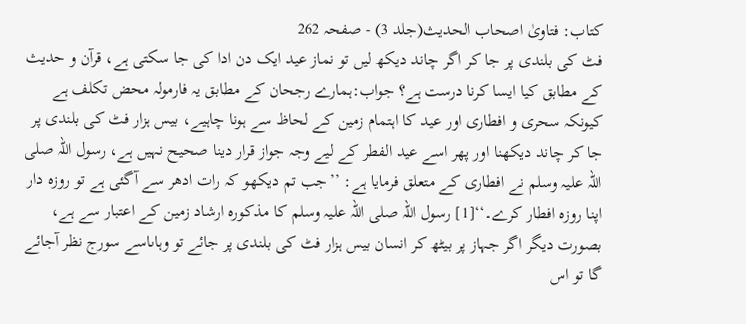کتاب: فتاویٰ اصحاب الحدیث(جلد 3) - صفحہ 262
فٹ کی بلندی پر جا کر اگر چاند دیکھ لیں تو نماز عید ایک دن ادا کی جا سکتی ہے، قرآن و حدیث کے مطابق کیا ایسا کرنا درست ہے؟ جواب:ہمارے رجحان کے مطابق یہ فارمولہ محض تکلف ہے کیونکہ سحری و افطاری اور عید کا اہتمام زمین کے لحاظ سے ہونا چاہیے، بیس ہزار فٹ کی بلندی پر جا کر چاند دیکھنا اور پھر اسے عید الفطر کے لیے وجہ جواز قرار دینا صحیح نہیں ہے، رسول اللہ صلی اللہ علیہ وسلم نے افطاری کے متعلق فرمایا ہے: ’’جب تم دیکھو کہ رات ادھر سے آگئی ہے تو روزہ دار اپنا روزہ افطار کرے۔‘‘[1] رسول اللہ صلی اللہ علیہ وسلم کا مذکورہ ارشاد زمین کے اعتبار سے ہے، بصورت دیگر اگر جہاز پر بیٹھ کر انسان بیس ہزار فٹ کی بلندی پر جائے تو وہاںاسے سورج نظر آجائے گا تو اس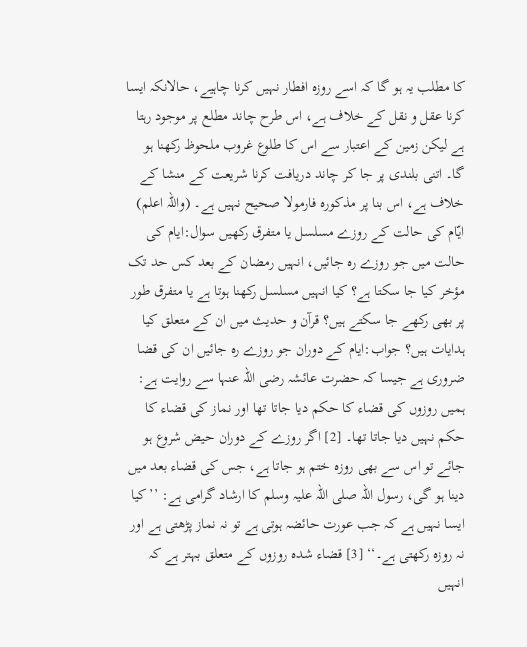کا مطلب یہ ہو گا کہ اسے روزہ افطار نہیں کرنا چاہیے، حالانکہ ایسا کرنا عقل و نقل کے خلاف ہے، اس طرح چاند مطلع پر موجود رہتا ہے لیکن زمین کے اعتبار سے اس کا طلوع غروب ملحوظ رکھنا ہو گا۔ اتنی بلندی پر جا کر چاند دریافت کرنا شریعت کے منشا کے خلاف ہے، اس بنا پر مذکورہ فارمولا صحیح نہیں ہے۔ (واللہ اعلم) ایّام کی حالت کے روزے مسلسل یا متفرق رکھیں سوال:ایام کی حالت میں جو روزے رہ جائیں، انہیں رمضان کے بعد کس حد تک مؤخر کیا جا سکتا ہے؟ کیا انہیں مسلسل رکھنا ہوتا ہے یا متفرق طور پر بھی رکھے جا سکتے ہیں؟ قرآن و حدیث میں ان کے متعلق کیا ہدایات ہیں؟ جواب:ایام کے دوران جو روزے رہ جائیں ان کی قضا ضروری ہے جیسا کہ حضرت عائشہ رضی اللہ عنہا سے روایت ہے: ہمیں روزوں کی قضاء کا حکم دیا جاتا تھا اور نماز کی قضاء کا حکم نہیں دیا جاتا تھا۔ [2] اگر روزے کے دوران حیض شروع ہو جائے تو اس سے بھی روزہ ختم ہو جاتا ہے، جس کی قضاء بعد میں دینا ہو گی، رسول اللہ صلی اللہ علیہ وسلم کا ارشاد گرامی ہے: ’’کیا ایسا نہیں ہے کہ جب عورت حائضہ ہوتی ہے تو نہ نماز پڑھتی ہے اور نہ روزہ رکھتی ہے۔‘‘ [3] قضاء شدہ روزوں کے متعلق بہتر ہے کہ انہیں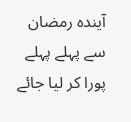آیندہ رمضان سے پہلے پہلے پورا کر لیا جائے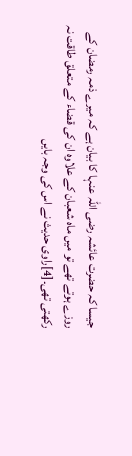جیسا کہ حضرت عائشہ رضی اللہ عنہا کا بیان ہے کہ میرے ذمہ رمضان کے روزے ہوتے تھے تو میں ماہ شعبان کے علاوہ ان کی قضاء کے متعلق طاقت نہ رکھتی تھی۔[4]راوی حدیث نے اس کی وجہ بایں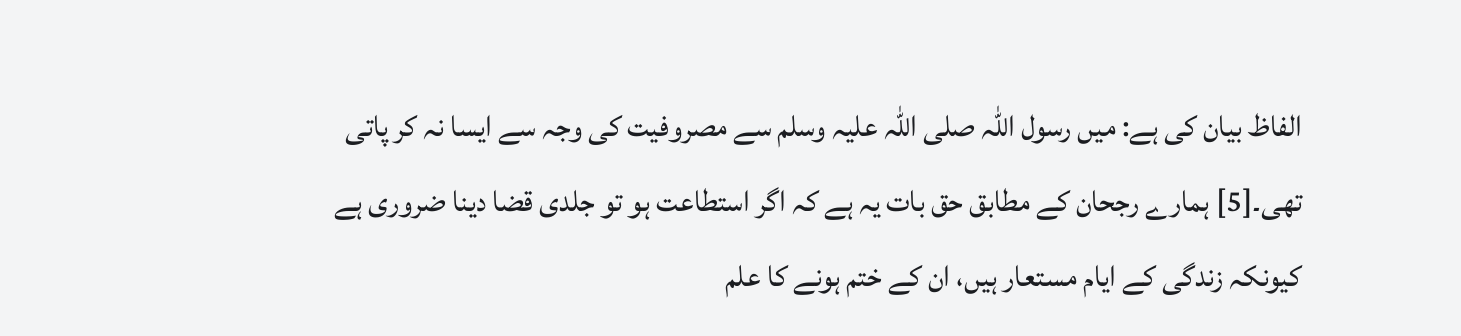الفاظ بیان کی ہے: میں رسول اللہ صلی اللہ علیہ وسلم سے مصروفیت کی وجہ سے ایسا نہ کر پاتی تھی۔[5] ہمارے رجحان کے مطابق حق بات یہ ہے کہ اگر استطاعت ہو تو جلدی قضا دینا ضروری ہے کیونکہ زندگی کے ایام مستعار ہیں، ان کے ختم ہونے کا علم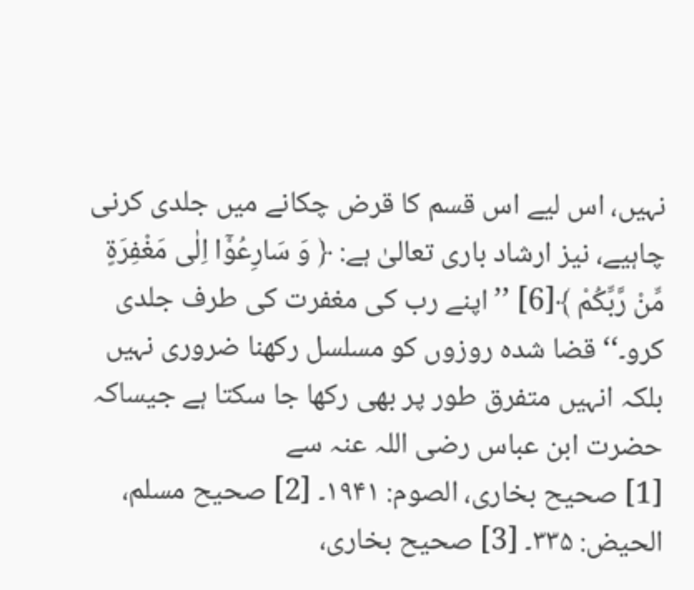نہیں، اس لیے اس قسم کا قرض چکانے میں جلدی کرنی چاہیے، نیز ارشاد باری تعالیٰ ہے: ﴿ وَ سَارِعُوْۤا اِلٰى مَغْفِرَةٍ مِّنْ رَّبِّكُمْ ﴾[6] ’’اپنے رب کی مغفرت کی طرف جلدی کرو۔‘‘ قضا شدہ روزوں کو مسلسل رکھنا ضروری نہیں بلکہ انہیں متفرق طور پر بھی رکھا جا سکتا ہے جیساکہ حضرت ابن عباس رضی اللہ عنہ سے
[1] صحیح بخاری، الصوم: ۱۹۴۱۔ [2] صحیح مسلم، الحیض: ۳۳۵۔ [3] صحیح بخاری،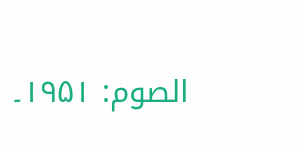الصوم: ۱۹۵۱۔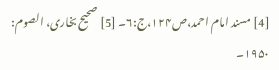[4] مسند امام احمد،ص۱۲۴،ج:۶۔ [5] صحیح بخاری، الصوم: ۱۹۵۰۔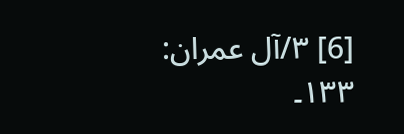[6] ۳/آل عمران: ۱۳۳۔